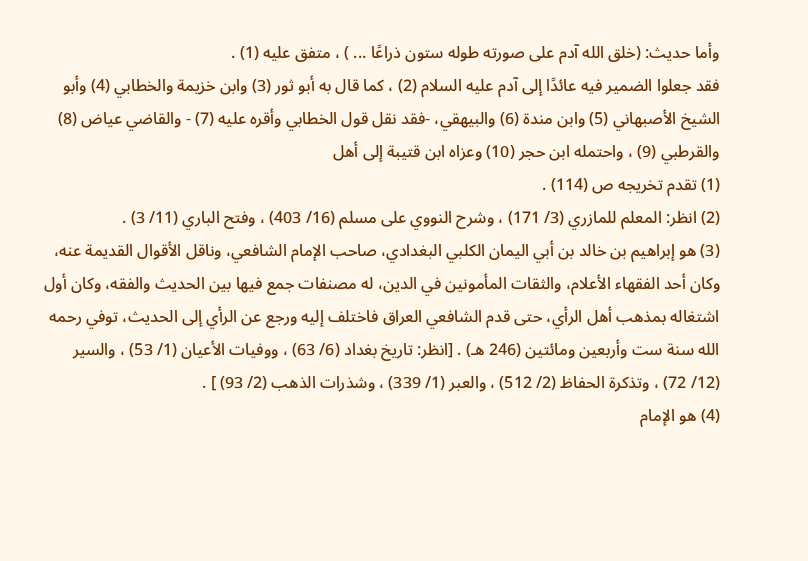وأما حديث: (خلق الله آدم على صورته طوله ستون ذراعًا ... ) ، متفق عليه (1) .
فقد جعلوا الضمير فيه عائدًا إلى آدم عليه السلام (2) ، كما قال به أبو ثور (3) وابن خزيمة والخطابي (4) وأبو الشيخ الأصبهاني (5) وابن مندة (6) والبيهقي، -فقد نقل قول الخطابي وأقره عليه (7) - والقاضي عياض (8) والقرطبي (9) ، واحتمله ابن حجر (10) وعزاه ابن قتيبة إلى أهل
(1) تقدم تخريجه ص (114) .
(2) انظر: المعلم للمازري (3/ 171) ، وشرح النووي على مسلم (16/ 403) ، وفتح الباري (11/ 3) .
(3) هو إبراهيم بن خالد بن أبي اليمان الكلبي البغدادي، صاحب الإمام الشافعي، وناقل الأقوال القديمة عنه، وكان أحد الفقهاء الأعلام، والثقات المأمونين في الدين، له مصنفات جمع فيها بين الحديث والفقه، وكان أول اشتغاله بمذهب أهل الرأي، حتى قدم الشافعي العراق فاختلف إليه ورجع عن الرأي إلى الحديث، توفي رحمه الله سنة ست وأربعين ومائتين (246 هـ) . [انظر: تاريخ بغداد (6/ 63) ، ووفيات الأعيان (1/ 53) ، والسير (12/ 72) ، وتذكرة الحفاظ (2/ 512) ، والعبر (1/ 339) ، وشذرات الذهب (2/ 93) ] .
(4) هو الإمام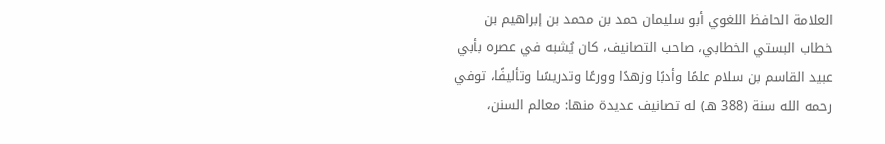العلامة الحافظ اللغوي أبو سليمان حمد بن محمد بن إبراهيم بن خطاب البستي الخطابي، صاحب التصانيف، كان يُشبه في عصره بأبي عبيد القاسم بن سلام علمًا وأدبًا وزهدًا وورعًا وتدريسًا وتأليفًا، توفي رحمه الله سنة (388 هـ) له تصانيف عديدة منها: معالم السنن،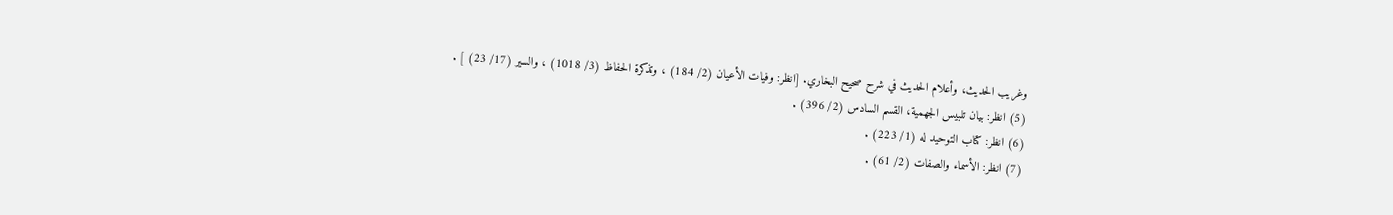وغريب الحديث، وأعلام الحديث في شرح صحيح البخاري. [انظر: وفيات الأعيان (2/ 184) ، وتذكرة الحفاظ (3/ 1018) ، والسير (17/ 23) ] .
(5) انظر: بيان تلبيس الجهمية، القسم السادس (2/ 396) .
(6) انظر: كتاب التوحيد له (1/ 223) .
(7) انظر: الأسماء والصفات (2/ 61) .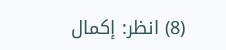(8) انظر: إكمال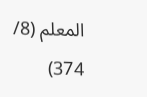المعلم (8/ 374)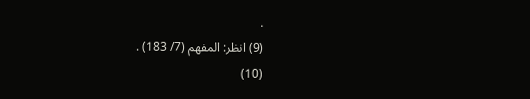.
(9) انظر: المفهم (7/ 183) .
(10)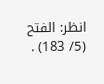انظر: الفتح (5/ 183) .